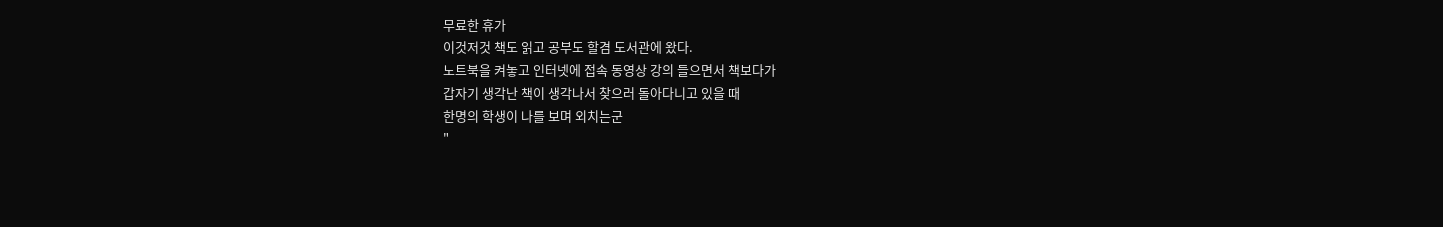무료한 휴가
이것저것 책도 읽고 공부도 할겸 도서관에 왔다.
노트북을 켜놓고 인터넷에 접속 동영상 강의 들으면서 책보다가
갑자기 생각난 책이 생각나서 찾으러 돌아다니고 있을 때
한명의 학생이 나를 보며 외치는군
"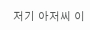저기 아저씨 이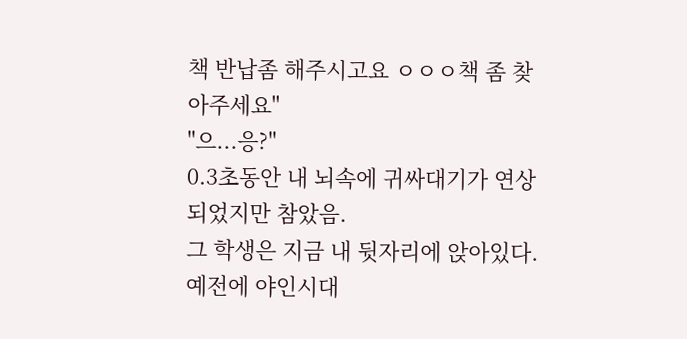책 반납좀 해주시고요 ㅇㅇㅇ책 좀 찾아주세요"
"으...응?"
0.3초동안 내 뇌속에 귀싸대기가 연상되었지만 참았음.
그 학생은 지금 내 뒷자리에 앉아있다.
예전에 야인시대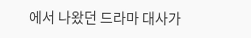에서 나왔던 드라마 대사가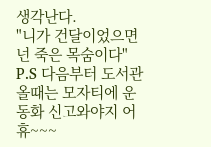생각난다.
"니가 건달이었으면 넌 죽은 목숨이다"
P.S 다음부터 도서관 올때는 모자티에 운동화 신고와야지 어휴~~~